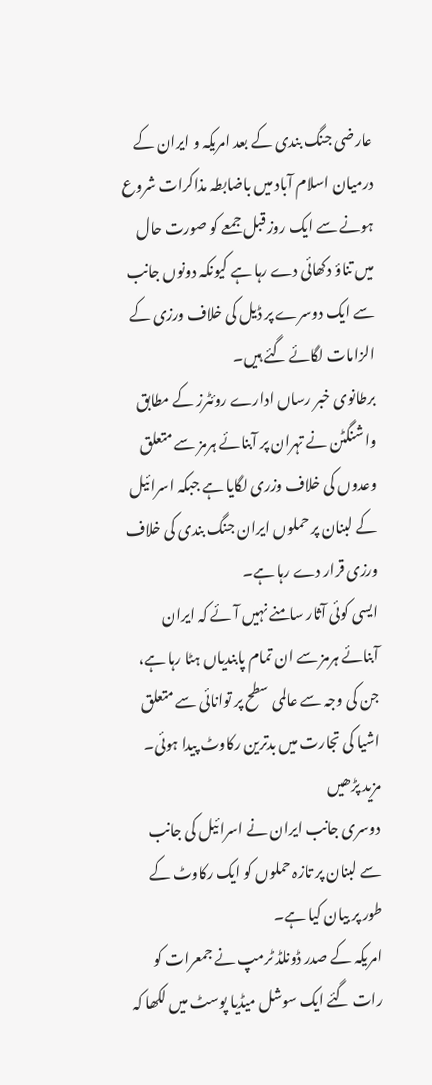عارضی جنگ بندی کے بعد امریکہ و ایران کے درمیان اسلام آباد میں باضابطہ مذاکرات شروع ہونے سے ایک روز قبل جمعے کو صورت حال میں تناؤ دکھائی دے رہا ہے کیونکہ دونوں جانب سے ایک دوسرے پر ڈیل کی خلاف ورزی کے الزامات لگائے گئے ہیں۔
برطانوی خبر رساں ادارے روئٹرز کے مطابق واشنگٹن نے تہران پر آبنائے ہرمز سے متعلق وعدوں کی خلاف وزری لگایا ہے جبکہ اسرائیل کے لبنان پر حملوں ایران جنگ بندی کی خلاف ورزی قرار دے رہا ہے۔
ایسی کوئی آثار سامنے نہیں آئے کہ ایران آبنائے ہرمز سے ان تمام پابندیاں ہٹا رہا ہے، جن کی وجہ سے عالمی سطح پر توانائی سے متعلق اشیا کی تجارت میں بدترین رکاوٹ پیدا ہوئی۔
مزید پڑھیں
دوسری جانب ایران نے اسرائیل کی جانب سے لبنان پر تازہ حملوں کو ایک رکاوٹ کے طور پر بیان کیا ہے۔
امریکہ کے صدر ڈونلڈ ٹرمپ نے جمعرات کو رات گئے ایک سوشل میڈیا پوسٹ میں لکھا کہ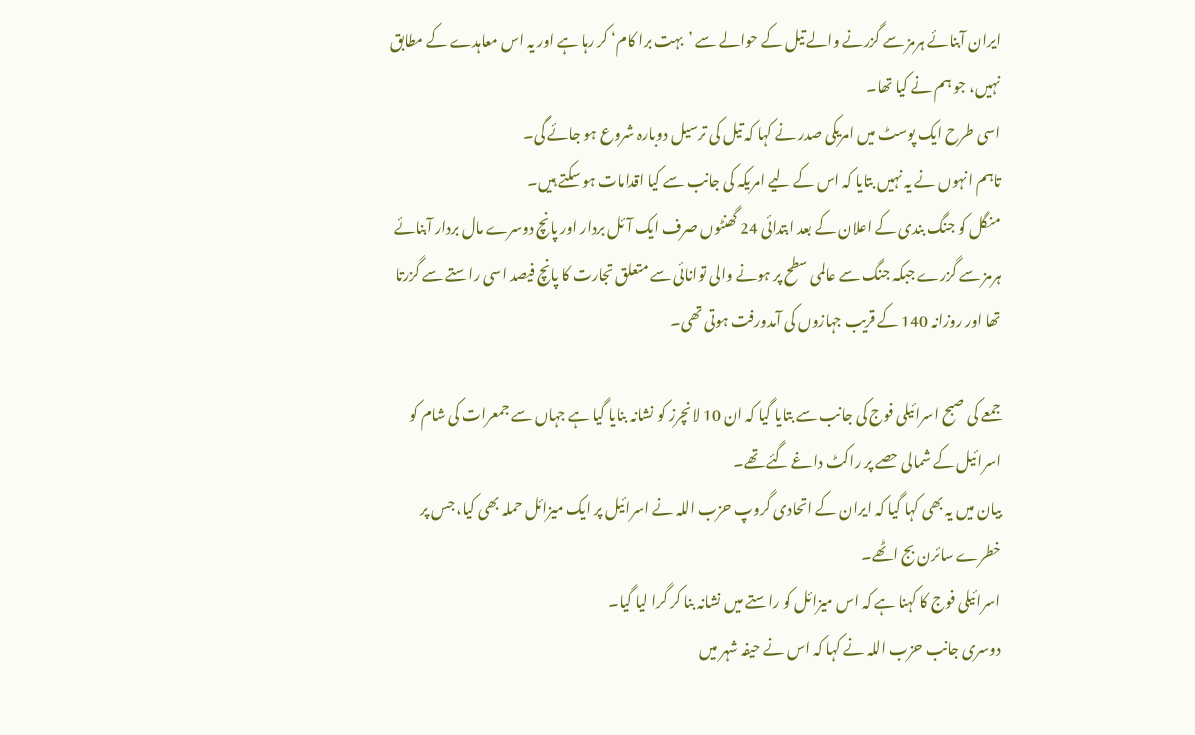ایران آبنائے ہرمز سے گزرنے والے تیل کے حوالے سے ’بہت برا کام‘ کر رہا ہے اور یہ اس معاہدے کے مطابق نہیں، جو ہم نے کیا تھا۔
اسی طرح ایک پوسٹ میں امریکی صدر نے کہا کہ تیل کی ترسیل دوبارہ شروع ہو جائے گی۔
تاہم انہوں نے یہ نہیں بتایا کہ اس کے لیے امریکہ کی جانب سے کیا اقدامات ہو سکتے ہیں۔
منگل کو جنگ بندی کے اعلان کے بعد ابتدائی 24 گھنٹوں صرف ایک آئل بردار اور پانچ دوسرے مال بردار آبنائے ہرمز سے گزرے جبکہ جنگ سے عالمی سطح پر ہونے والی توانائی سے متعلق تجارت کا پانچ فیصد اسی راستے سے گزرتا تھا اور روزانہ 140 کے قریب جہازوں کی آمدورفت ہوتی تھی۔

جمعے کی صبح اسرائیلی فوج کی جانب سے بتایا گیا کہ ان 10 لانچرز کو نشانہ بنایا گیا ہے جہاں سے جمعرات کی شام کو اسرائیل کے شمالی حصے پر راکٹ داغے گئے تھے۔
بیان میں یہ بھی کہا گیا کہ ایران کے اتحادی گروپ حزب اللہ نے اسرائیل پر ایک میزائل حملہ بھی کیا، جس پر خطرے سائرن بج اٹھے۔
اسرائیلی فوج کا کہنا ہے کہ اس میزائل کو راستے میں نشانہ بنا کر گرا لیا گیا۔
دوسری جانب حزب اللہ نے کہا کہ اس نے حیفہ شہر میں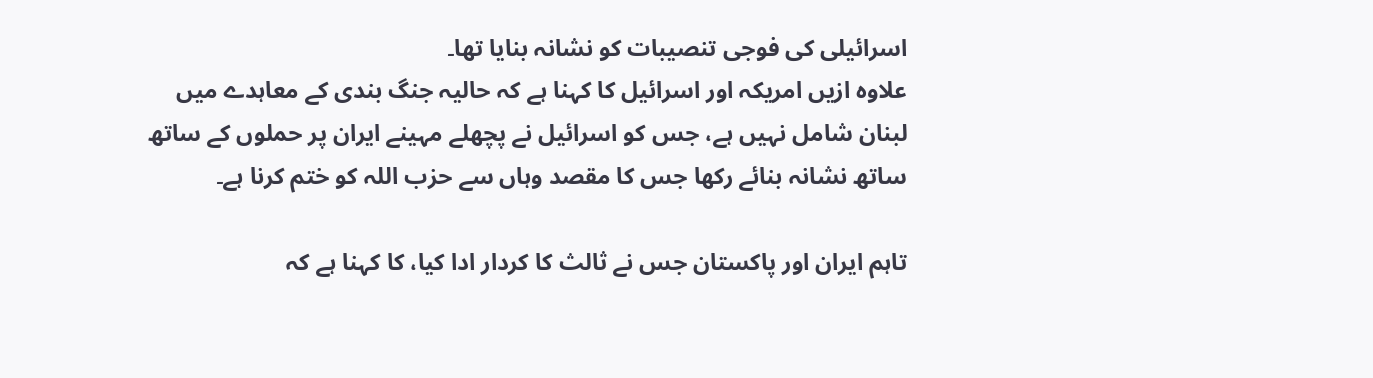اسرائیلی کی فوجی تنصیبات کو نشانہ بنایا تھا۔
علاوہ ازیں امریکہ اور اسرائیل کا کہنا ہے کہ حالیہ جنگ بندی کے معاہدے میں لبنان شامل نہیں ہے، جس کو اسرائیل نے پچھلے مہینے ایران پر حملوں کے ساتھ ساتھ نشانہ بنائے رکھا جس کا مقصد وہاں سے حزب اللہ کو ختم کرنا ہے۔

تاہم ایران اور پاکستان جس نے ثالث کا کردار ادا کیا، کا کہنا ہے کہ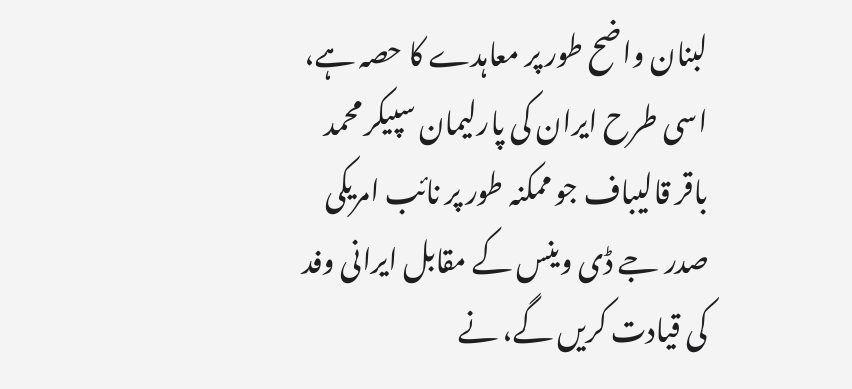لبنان واضح طور پر معاہدے کا حصہ ہے، اسی طرح ایران کی پارلیمان سپیکر محمد باقر قالیباف جو ممکنہ طور پر نائب امریکی صدر جے ڈی وینس کے مقابل ایرانی وفد کی قیادت کریں گے، نے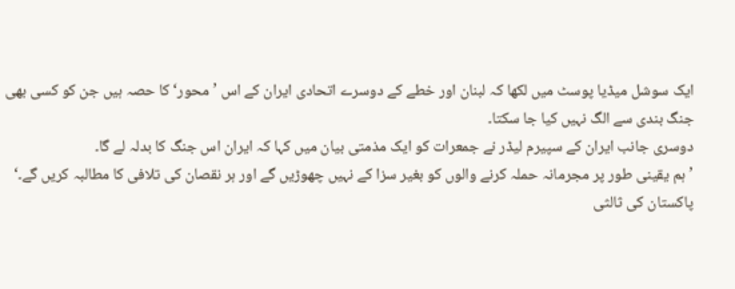ایک سوشل میڈیا پوسٹ میں لکھا کہ لبنان اور خطے کے دوسرے اتحادی ایران کے اس ’محور‘ کا حصہ ہیں جن کو کسی بھی جنگ بندی سے الگ نہیں کیا جا سکتا۔
دوسری جانب ایران کے سپیرم لیڈر نے جمعرات کو ایک مذمتی بیان میں کہا کہ ایران اس جنگ کا بدلہ لے گا۔
’ہم یقینی طور پر مجرمانہ حملہ کرنے والوں کو بغیر سزا کے نہیں چھوڑیں گے اور ہر نقصان کی تلافی کا مطالبہ کریں گے۔‘
پاکستان کی ثالثی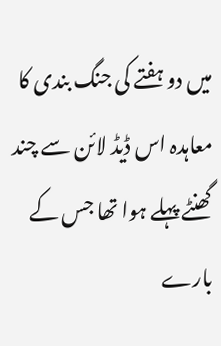میں دو ہفتے کی جنگ بندی کا معاہدہ اس ڈیڈ لائن سے چند گھنٹے پہلے ہوا تھا جس کے بارے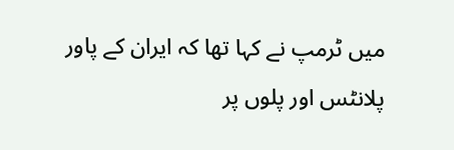میں ٹرمپ نے کہا تھا کہ ایران کے پاور پلانٹس اور پلوں پر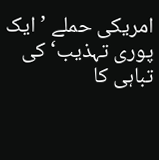امریکی حملے ’ایک پوری تہذیب‘ کی تباہی کا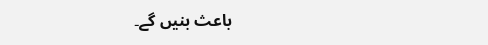باعث بنیں گے۔